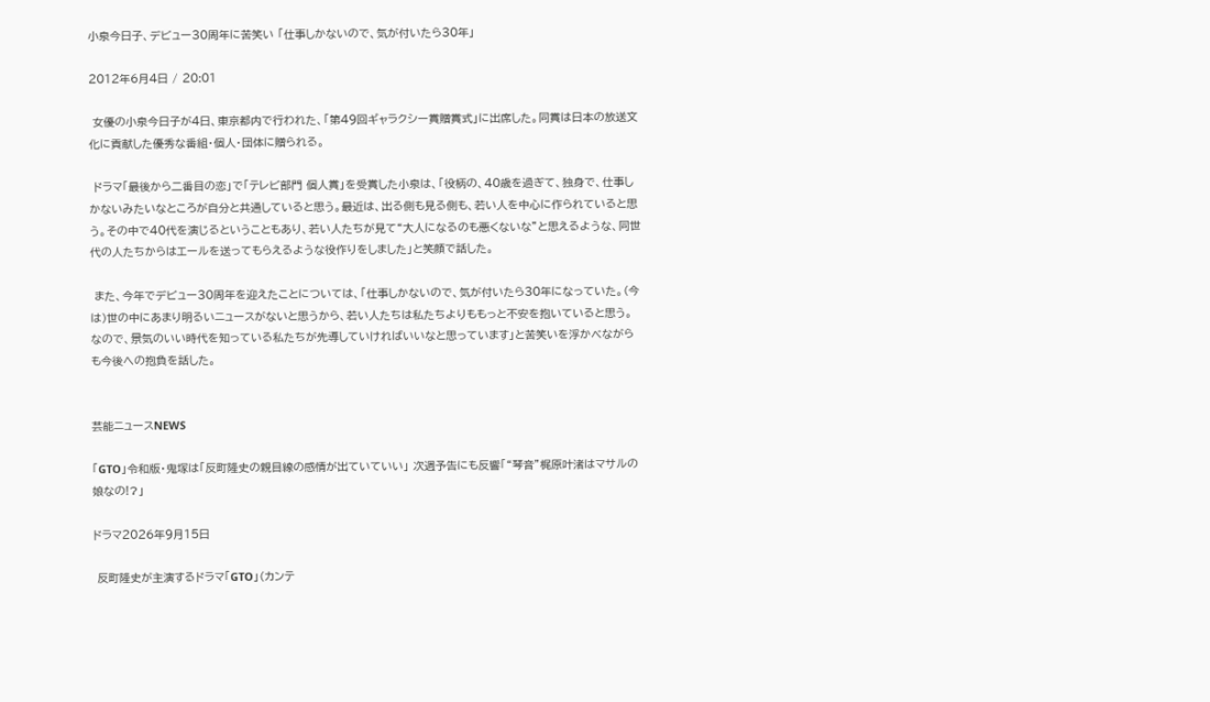小泉今日子、デビュー30周年に苦笑い 「仕事しかないので、気が付いたら30年」

2012年6月4日 / 20:01

 女優の小泉今日子が4日、東京都内で行われた、「第49回ギャラクシー賞贈賞式」に出席した。同賞は日本の放送文化に貢献した優秀な番組・個人・団体に贈られる。

 ドラマ「最後から二番目の恋」で「テレビ部門 個人賞」を受賞した小泉は、「役柄の、40歳を過ぎて、独身で、仕事しかないみたいなところが自分と共通していると思う。最近は、出る側も見る側も、若い人を中心に作られていると思う。その中で40代を演じるということもあり、若い人たちが見て“大人になるのも悪くないな”と思えるような、同世代の人たちからはエールを送ってもらえるような役作りをしました」と笑顔で話した。

 また、今年でデビュー30周年を迎えたことについては、「仕事しかないので、気が付いたら30年になっていた。(今は)世の中にあまり明るいニュースがないと思うから、若い人たちは私たちよりももっと不安を抱いていると思う。なので、景気のいい時代を知っている私たちが先導していければいいなと思っています」と苦笑いを浮かべながらも今後への抱負を話した。


芸能ニュースNEWS

「GTO」令和版・鬼塚は「反町隆史の親目線の感情が出ていていい」 次週予告にも反響「“琴音”梶原叶渚はマサルの娘なの!?」

ドラマ2026年9月15日

 反町隆史が主演するドラマ「GTO」(カンテ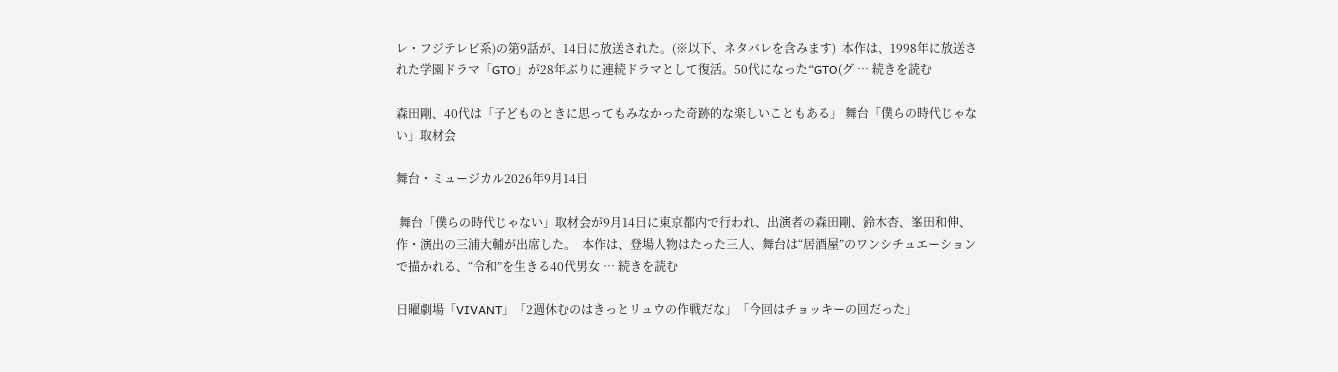レ・フジテレビ系)の第9話が、14日に放送された。(※以下、ネタバレを含みます)  本作は、1998年に放送された学園ドラマ「GTO」が28年ぶりに連続ドラマとして復活。50代になった“GTO(グ … 続きを読む

森田剛、40代は「子どものときに思ってもみなかった奇跡的な楽しいこともある」 舞台「僕らの時代じゃない」取材会

舞台・ミュージカル2026年9月14日

 舞台「僕らの時代じゃない」取材会が9月14日に東京都内で行われ、出演者の森田剛、鈴木杏、峯田和伸、作・演出の三浦大輔が出席した。  本作は、登場人物はたった三人、舞台は“居酒屋”のワンシチュエーションで描かれる、“令和”を生きる40代男女 … 続きを読む

日曜劇場「VIVANT」「2週休むのはきっとリュウの作戦だな」「今回はチョッキーの回だった」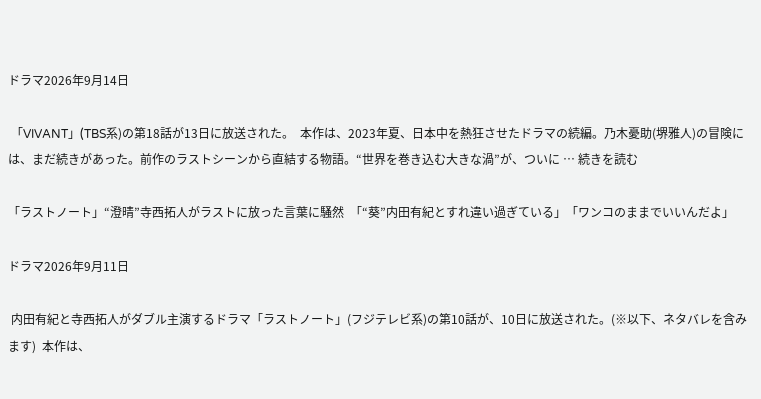ドラマ2026年9月14日

 「VIVANT」(TBS系)の第18話が13日に放送された。  本作は、2023年夏、日本中を熱狂させたドラマの続編。乃木憂助(堺雅人)の冒険には、まだ続きがあった。前作のラストシーンから直結する物語。“世界を巻き込む大きな渦”が、ついに … 続きを読む

「ラストノート」“澄晴”寺西拓人がラストに放った言葉に騒然  「“葵”内田有紀とすれ違い過ぎている」「ワンコのままでいいんだよ」

ドラマ2026年9月11日

 内田有紀と寺西拓人がダブル主演するドラマ「ラストノート」(フジテレビ系)の第10話が、10日に放送された。(※以下、ネタバレを含みます)  本作は、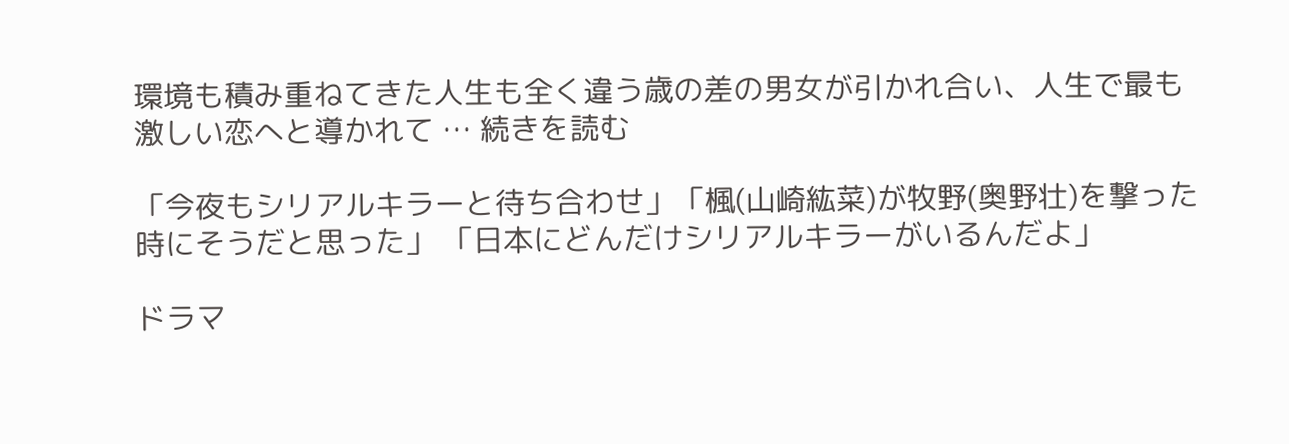環境も積み重ねてきた人生も全く違う歳の差の男女が引かれ合い、人生で最も激しい恋へと導かれて … 続きを読む

「今夜もシリアルキラーと待ち合わせ」「楓(山崎紘菜)が牧野(奥野壮)を撃った時にそうだと思った」 「日本にどんだけシリアルキラーがいるんだよ」

ドラマ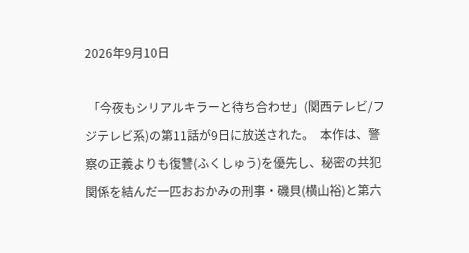2026年9月10日

 「今夜もシリアルキラーと待ち合わせ」(関西テレビ/フジテレビ系)の第11話が9日に放送された。  本作は、警察の正義よりも復讐(ふくしゅう)を優先し、秘密の共犯関係を結んだ一匹おおかみの刑事・磯貝(横山裕)と第六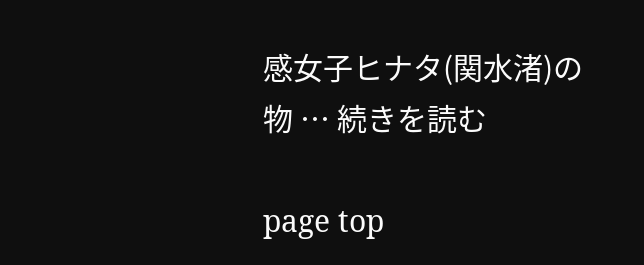感女子ヒナタ(関水渚)の物 … 続きを読む

page top